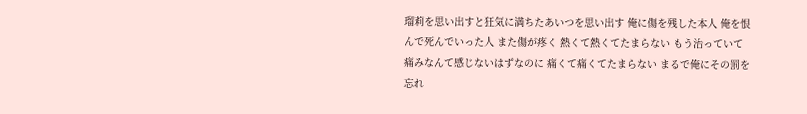瑠莉を思い出すと狂気に満ちたあいつを思い出す 俺に傷を残した本人 俺を恨んで死んでいった人 また傷が疼く 熱くて熱くてたまらない もう治っていて痛みなんて感じないはずなのに 痛くて痛くてたまらない まるで俺にその罰を忘れ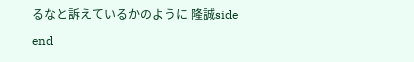るなと訴えているかのように 隆誠side end